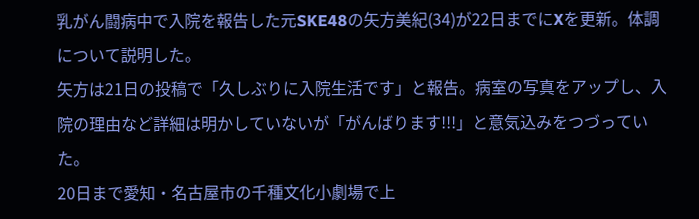乳がん闘病中で入院を報告した元SKE48の矢方美紀(34)が22日までにXを更新。体調について説明した。
矢方は21日の投稿で「久しぶりに入院生活です」と報告。病室の写真をアップし、入院の理由など詳細は明かしていないが「がんばります!!!」と意気込みをつづっていた。
20日まで愛知・名古屋市の千種文化小劇場で上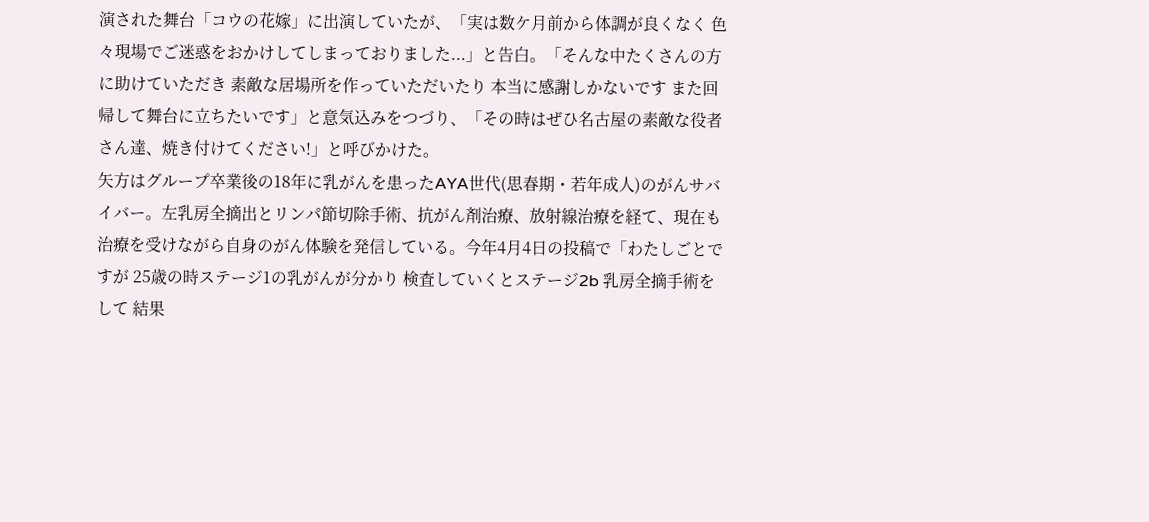演された舞台「コウの花嫁」に出演していたが、「実は数ケ月前から体調が良くなく 色々現場でご迷惑をおかけしてしまっておりました...」と告白。「そんな中たくさんの方に助けていただき 素敵な居場所を作っていただいたり 本当に感謝しかないです また回帰して舞台に立ちたいです」と意気込みをつづり、「その時はぜひ名古屋の素敵な役者さん達、焼き付けてください!」と呼びかけた。
矢方はグループ卒業後の18年に乳がんを患ったAYA世代(思春期・若年成人)のがんサバイバー。左乳房全摘出とリンパ節切除手術、抗がん剤治療、放射線治療を経て、現在も治療を受けながら自身のがん体験を発信している。今年4月4日の投稿で「わたしごとですが 25歳の時ステージ1の乳がんが分かり 検査していくとステージ2b 乳房全摘手術をして 結果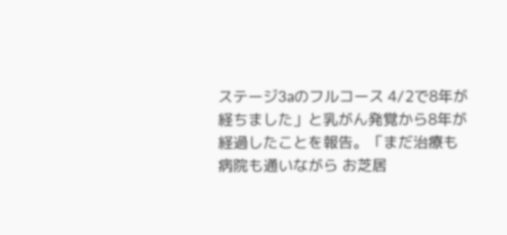ステージ3aのフルコース 4/2で8年が経ちました」と乳がん発覚から8年が経過したことを報告。「まだ治療も病院も通いながら お芝居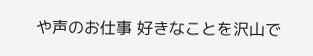や声のお仕事 好きなことを沢山で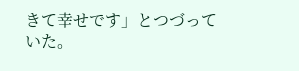きて幸せです」とつづっていた。